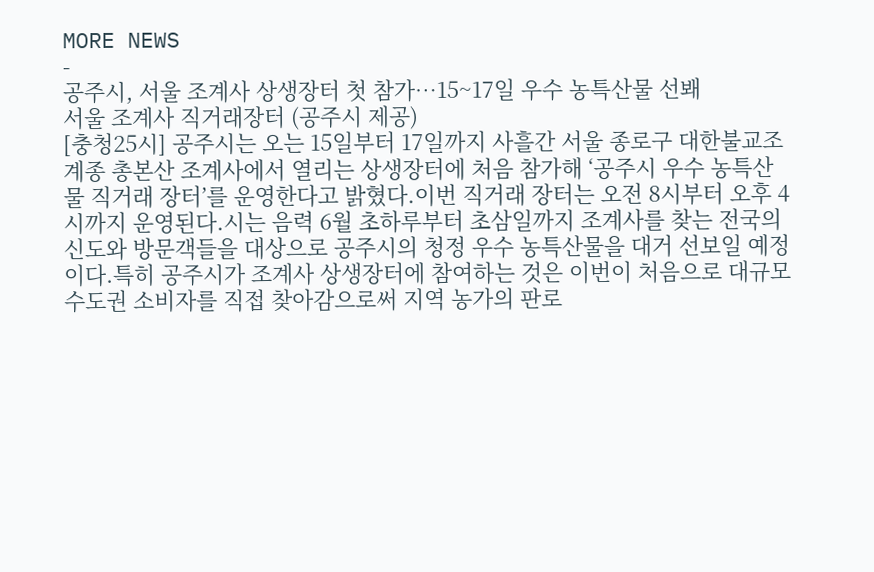MORE NEWS
-
공주시, 서울 조계사 상생장터 첫 참가…15~17일 우수 농특산물 선봬
서울 조계사 직거래장터 (공주시 제공)
[충청25시] 공주시는 오는 15일부터 17일까지 사흘간 서울 종로구 대한불교조계종 총본산 조계사에서 열리는 상생장터에 처음 참가해 ‘공주시 우수 농특산물 직거래 장터’를 운영한다고 밝혔다.이번 직거래 장터는 오전 8시부터 오후 4시까지 운영된다.시는 음력 6월 초하루부터 초삼일까지 조계사를 찾는 전국의 신도와 방문객들을 대상으로 공주시의 청정 우수 농특산물을 대거 선보일 예정이다.특히 공주시가 조계사 상생장터에 참여하는 것은 이번이 처음으로 대규모 수도권 소비자를 직접 찾아감으로써 지역 농가의 판로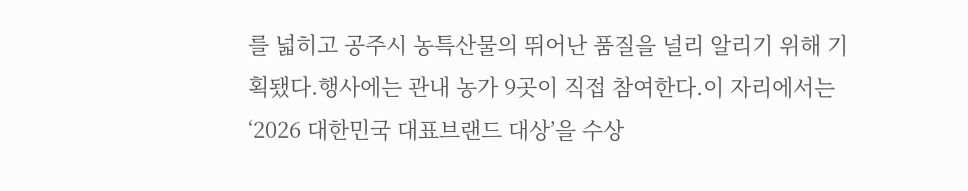를 넓히고 공주시 농특산물의 뛰어난 품질을 널리 알리기 위해 기획됐다.행사에는 관내 농가 9곳이 직접 참여한다.이 자리에서는 ‘2026 대한민국 대표브랜드 대상’을 수상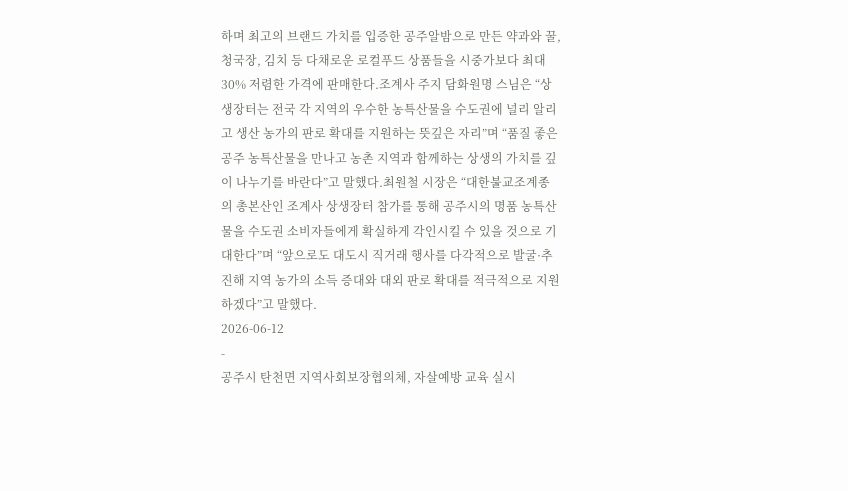하며 최고의 브랜드 가치를 입증한 공주알밤으로 만든 약과와 꿀, 청국장, 김치 등 다채로운 로컬푸드 상품들을 시중가보다 최대 30% 저렴한 가격에 판매한다.조계사 주지 담화원명 스님은 “상생장터는 전국 각 지역의 우수한 농특산물을 수도권에 널리 알리고 생산 농가의 판로 확대를 지원하는 뜻깊은 자리”며 “품질 좋은 공주 농특산물을 만나고 농촌 지역과 함께하는 상생의 가치를 깊이 나누기를 바란다”고 말했다.최원철 시장은 “대한불교조계종의 총본산인 조계사 상생장터 참가를 통해 공주시의 명품 농특산물을 수도권 소비자들에게 확실하게 각인시킬 수 있을 것으로 기대한다”며 “앞으로도 대도시 직거래 행사를 다각적으로 발굴·추진해 지역 농가의 소득 증대와 대외 판로 확대를 적극적으로 지원하겠다”고 말했다.
2026-06-12
-
공주시 탄천면 지역사회보장협의체, 자살예방 교육 실시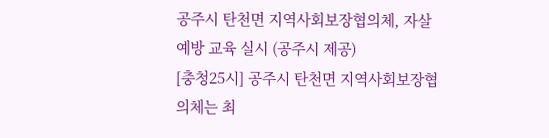공주시 탄천면 지역사회보장협의체, 자살예방 교육 실시 (공주시 제공)
[충청25시] 공주시 탄천면 지역사회보장협의체는 최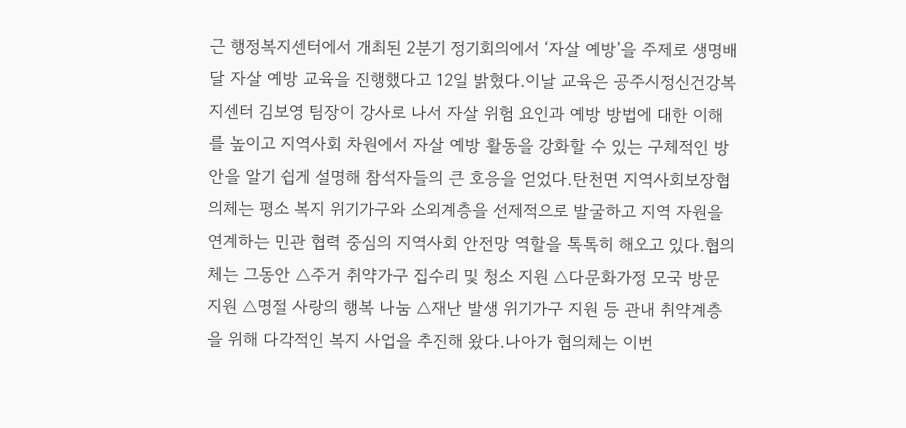근 행정복지센터에서 개최된 2분기 정기회의에서 ‘자살 예방’을 주제로 생명배달 자살 예방 교육을 진행했다고 12일 밝혔다.이날 교육은 공주시정신건강복지센터 김보영 팀장이 강사로 나서 자살 위험 요인과 예방 방법에 대한 이해를 높이고 지역사회 차원에서 자살 예방 활동을 강화할 수 있는 구체적인 방안을 알기 쉽게 설명해 참석자들의 큰 호응을 얻었다.탄천면 지역사회보장협의체는 평소 복지 위기가구와 소외계층을 선제적으로 발굴하고 지역 자원을 연계하는 민관 협력 중심의 지역사회 안전망 역할을 톡톡히 해오고 있다.협의체는 그동안 △주거 취약가구 집수리 및 청소 지원 △다문화가정 모국 방문 지원 △명절 사랑의 행복 나눔 △재난 발생 위기가구 지원 등 관내 취약계층을 위해 다각적인 복지 사업을 추진해 왔다.나아가 협의체는 이번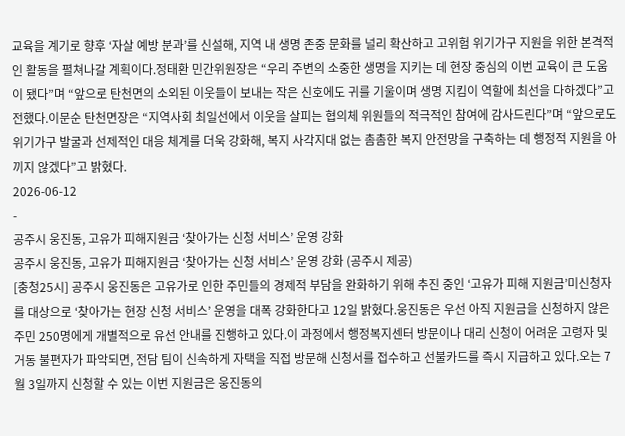교육을 계기로 향후 ‘자살 예방 분과’를 신설해, 지역 내 생명 존중 문화를 널리 확산하고 고위험 위기가구 지원을 위한 본격적인 활동을 펼쳐나갈 계획이다.정태환 민간위원장은 “우리 주변의 소중한 생명을 지키는 데 현장 중심의 이번 교육이 큰 도움이 됐다”며 “앞으로 탄천면의 소외된 이웃들이 보내는 작은 신호에도 귀를 기울이며 생명 지킴이 역할에 최선을 다하겠다”고 전했다.이문순 탄천면장은 “지역사회 최일선에서 이웃을 살피는 협의체 위원들의 적극적인 참여에 감사드린다”며 “앞으로도 위기가구 발굴과 선제적인 대응 체계를 더욱 강화해, 복지 사각지대 없는 촘촘한 복지 안전망을 구축하는 데 행정적 지원을 아끼지 않겠다”고 밝혔다.
2026-06-12
-
공주시 웅진동, 고유가 피해지원금 ‘찾아가는 신청 서비스’ 운영 강화
공주시 웅진동, 고유가 피해지원금 ‘찾아가는 신청 서비스’ 운영 강화 (공주시 제공)
[충청25시] 공주시 웅진동은 고유가로 인한 주민들의 경제적 부담을 완화하기 위해 추진 중인 ‘고유가 피해 지원금’미신청자를 대상으로 ‘찾아가는 현장 신청 서비스’ 운영을 대폭 강화한다고 12일 밝혔다.웅진동은 우선 아직 지원금을 신청하지 않은 주민 250명에게 개별적으로 유선 안내를 진행하고 있다.이 과정에서 행정복지센터 방문이나 대리 신청이 어려운 고령자 및 거동 불편자가 파악되면, 전담 팀이 신속하게 자택을 직접 방문해 신청서를 접수하고 선불카드를 즉시 지급하고 있다.오는 7월 3일까지 신청할 수 있는 이번 지원금은 웅진동의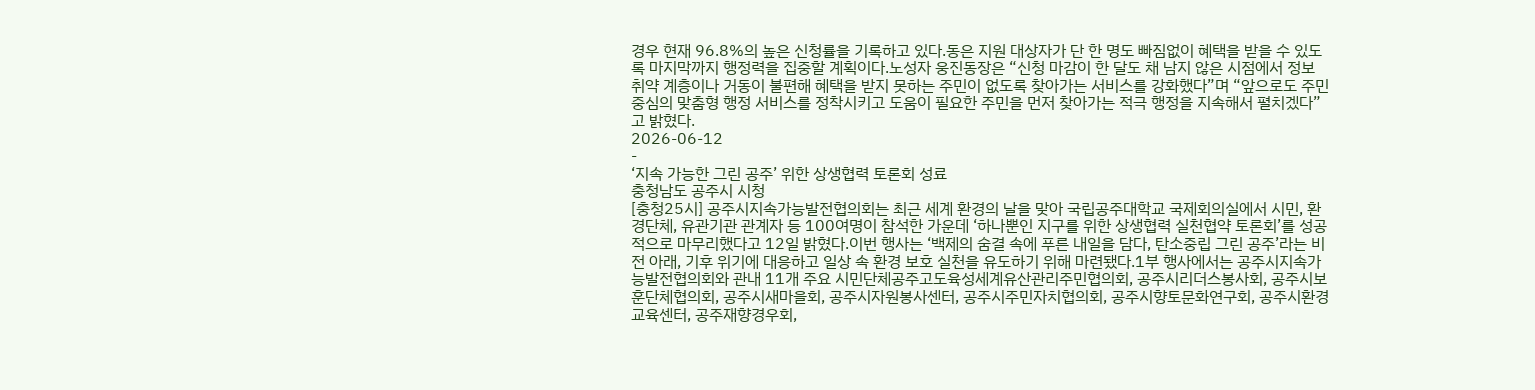경우 현재 96.8%의 높은 신청률을 기록하고 있다.동은 지원 대상자가 단 한 명도 빠짐없이 혜택을 받을 수 있도록 마지막까지 행정력을 집중할 계획이다.노성자 웅진동장은 “신청 마감이 한 달도 채 남지 않은 시점에서 정보 취약 계층이나 거동이 불편해 혜택을 받지 못하는 주민이 없도록 찾아가는 서비스를 강화했다”며 “앞으로도 주민 중심의 맞춤형 행정 서비스를 정착시키고 도움이 필요한 주민을 먼저 찾아가는 적극 행정을 지속해서 펼치겠다”고 밝혔다.
2026-06-12
-
‘지속 가능한 그린 공주’ 위한 상생협력 토론회 성료
충청남도 공주시 시청
[충청25시] 공주시지속가능발전협의회는 최근 세계 환경의 날을 맞아 국립공주대학교 국제회의실에서 시민, 환경단체, 유관기관 관계자 등 100여명이 참석한 가운데 ‘하나뿐인 지구를 위한 상생협력 실천협약 토론회’를 성공적으로 마무리했다고 12일 밝혔다.이번 행사는 ‘백제의 숨결 속에 푸른 내일을 담다, 탄소중립 그린 공주’라는 비전 아래, 기후 위기에 대응하고 일상 속 환경 보호 실천을 유도하기 위해 마련됐다.1부 행사에서는 공주시지속가능발전협의회와 관내 11개 주요 시민단체공주고도육성세계유산관리주민협의회, 공주시리더스봉사회, 공주시보훈단체협의회, 공주시새마을회, 공주시자원봉사센터, 공주시주민자치협의회, 공주시향토문화연구회, 공주시환경교육센터, 공주재향경우회,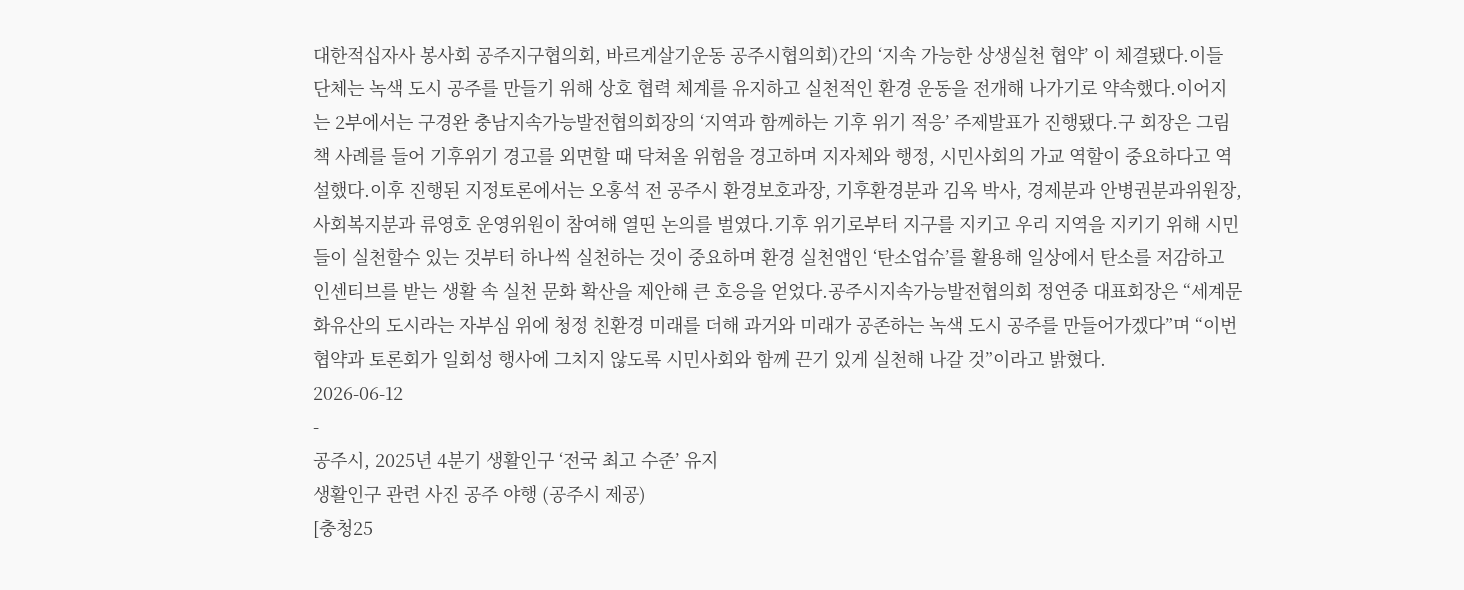대한적십자사 봉사회 공주지구협의회, 바르게살기운동 공주시협의회)간의 ‘지속 가능한 상생실천 협약’ 이 체결됐다.이들 단체는 녹색 도시 공주를 만들기 위해 상호 협력 체계를 유지하고 실천적인 환경 운동을 전개해 나가기로 약속했다.이어지는 2부에서는 구경완 충남지속가능발전협의회장의 ‘지역과 함께하는 기후 위기 적응’ 주제발표가 진행됐다.구 회장은 그림책 사례를 들어 기후위기 경고를 외면할 때 닥쳐올 위험을 경고하며 지자체와 행정, 시민사회의 가교 역할이 중요하다고 역설했다.이후 진행된 지정토론에서는 오홍석 전 공주시 환경보호과장, 기후환경분과 김옥 박사, 경제분과 안병권분과위원장, 사회복지분과 류영호 운영위원이 참여해 열띤 논의를 벌였다.기후 위기로부터 지구를 지키고 우리 지역을 지키기 위해 시민들이 실천할수 있는 것부터 하나씩 실천하는 것이 중요하며 환경 실천앱인 ‘탄소업슈’를 활용해 일상에서 탄소를 저감하고 인센티브를 받는 생활 속 실천 문화 확산을 제안해 큰 호응을 얻었다.공주시지속가능발전협의회 정연중 대표회장은 “세계문화유산의 도시라는 자부심 위에 청정 친환경 미래를 더해 과거와 미래가 공존하는 녹색 도시 공주를 만들어가겠다”며 “이번 협약과 토론회가 일회성 행사에 그치지 않도록 시민사회와 함께 끈기 있게 실천해 나갈 것”이라고 밝혔다.
2026-06-12
-
공주시, 2025년 4분기 생활인구 ‘전국 최고 수준’ 유지
생활인구 관련 사진 공주 야행 (공주시 제공)
[충청25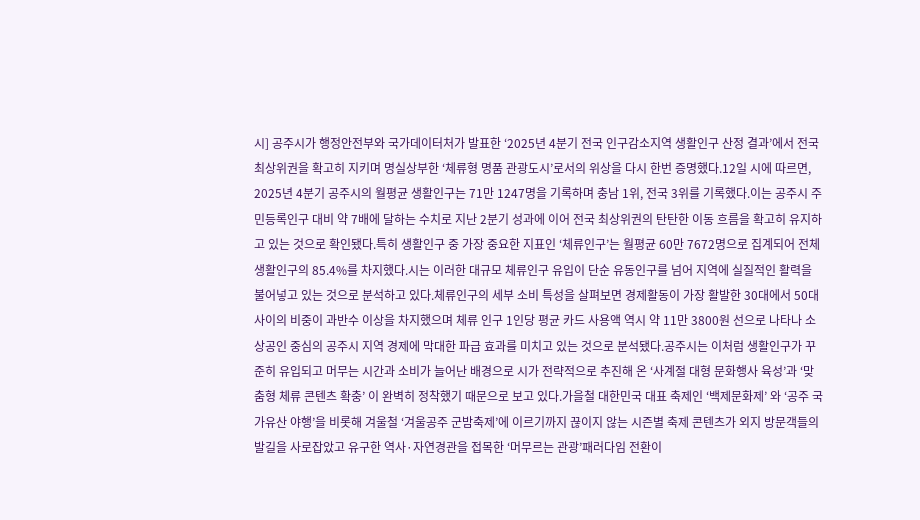시] 공주시가 행정안전부와 국가데이터처가 발표한 ‘2025년 4분기 전국 인구감소지역 생활인구 산정 결과’에서 전국 최상위권을 확고히 지키며 명실상부한 ‘체류형 명품 관광도시’로서의 위상을 다시 한번 증명했다.12일 시에 따르면, 2025년 4분기 공주시의 월평균 생활인구는 71만 1247명을 기록하며 충남 1위, 전국 3위를 기록했다.이는 공주시 주민등록인구 대비 약 7배에 달하는 수치로 지난 2분기 성과에 이어 전국 최상위권의 탄탄한 이동 흐름을 확고히 유지하고 있는 것으로 확인됐다.특히 생활인구 중 가장 중요한 지표인 ‘체류인구’는 월평균 60만 7672명으로 집계되어 전체 생활인구의 85.4%를 차지했다.시는 이러한 대규모 체류인구 유입이 단순 유동인구를 넘어 지역에 실질적인 활력을 불어넣고 있는 것으로 분석하고 있다.체류인구의 세부 소비 특성을 살펴보면 경제활동이 가장 활발한 30대에서 50대 사이의 비중이 과반수 이상을 차지했으며 체류 인구 1인당 평균 카드 사용액 역시 약 11만 3800원 선으로 나타나 소상공인 중심의 공주시 지역 경제에 막대한 파급 효과를 미치고 있는 것으로 분석됐다.공주시는 이처럼 생활인구가 꾸준히 유입되고 머무는 시간과 소비가 늘어난 배경으로 시가 전략적으로 추진해 온 ‘사계절 대형 문화행사 육성’과 ‘맞춤형 체류 콘텐츠 확충’ 이 완벽히 정착했기 때문으로 보고 있다.가을철 대한민국 대표 축제인 ‘백제문화제’ 와 ‘공주 국가유산 야행’을 비롯해 겨울철 ‘겨울공주 군밤축제’에 이르기까지 끊이지 않는 시즌별 축제 콘텐츠가 외지 방문객들의 발길을 사로잡았고 유구한 역사·자연경관을 접목한 ‘머무르는 관광’패러다임 전환이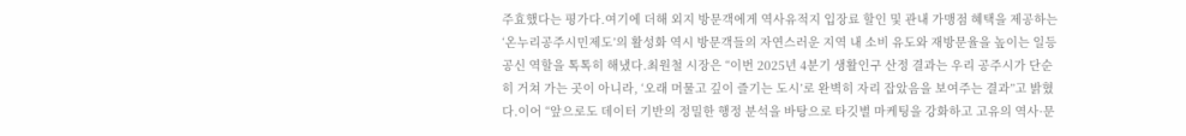주효했다는 평가다.여기에 더해 외지 방문객에게 역사유적지 입장료 할인 및 관내 가맹점 혜택을 제공하는 ‘온누리공주시민제도’의 활성화 역시 방문객들의 자연스러운 지역 내 소비 유도와 재방문율을 높이는 일등 공신 역할을 톡톡히 해냈다.최원철 시장은 “이번 2025년 4분기 생활인구 산정 결과는 우리 공주시가 단순히 거쳐 가는 곳이 아니라, ‘오래 머물고 깊이 즐기는 도시’로 완벽히 자리 잡았음을 보여주는 결과”고 밝혔다.이어 “앞으로도 데이터 기반의 정밀한 행정 분석을 바탕으로 타깃별 마케팅을 강화하고 고유의 역사·문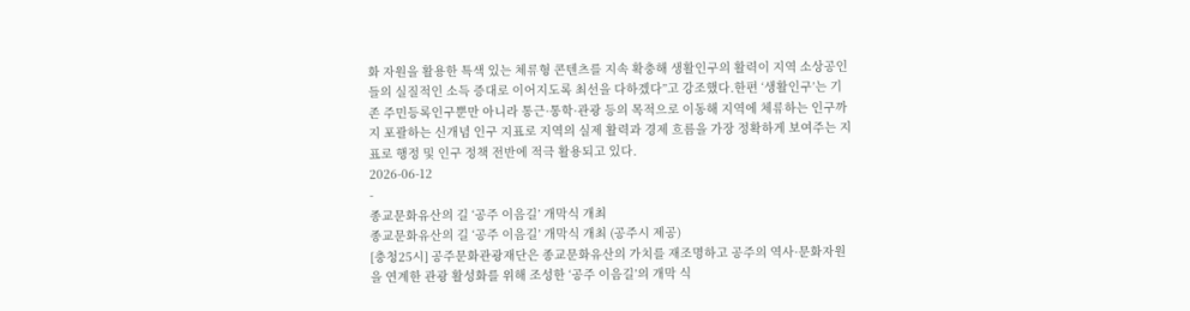화 자원을 활용한 특색 있는 체류형 콘텐츠를 지속 확충해 생활인구의 활력이 지역 소상공인들의 실질적인 소득 증대로 이어지도록 최선을 다하겠다”고 강조했다.한편 ‘생활인구’는 기존 주민등록인구뿐만 아니라 통근·통학·관광 등의 목적으로 이동해 지역에 체류하는 인구까지 포괄하는 신개념 인구 지표로 지역의 실제 활력과 경제 흐름을 가장 정확하게 보여주는 지표로 행정 및 인구 정책 전반에 적극 활용되고 있다.
2026-06-12
-
종교문화유산의 길 ‘공주 이음길’ 개막식 개최
종교문화유산의 길 ‘공주 이음길’ 개막식 개최 (공주시 제공)
[충청25시] 공주문화관광재단은 종교문화유산의 가치를 재조명하고 공주의 역사·문화자원을 연계한 관광 활성화를 위해 조성한 ‘공주 이음길’의 개막 식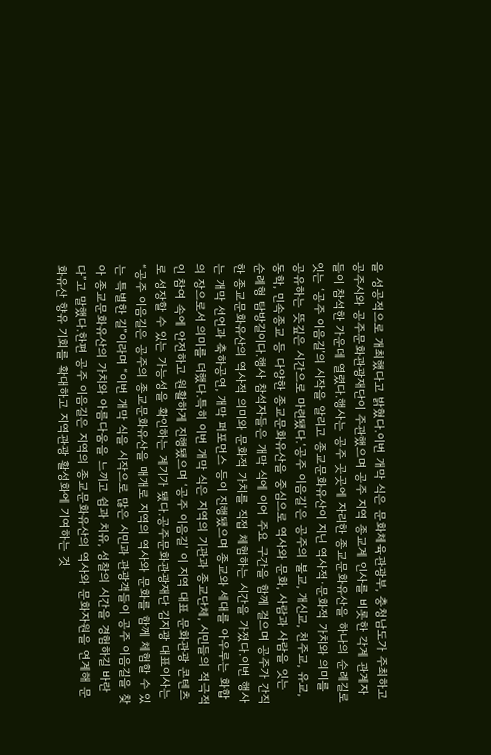을 성공적으로 개최했다고 밝혔다.이번 개막 식은 문화체육관광부, 충청남도가 주최하고 공주시와 공주문화관광재단이 주관했으며 공주 지역 종교계 인사를 비롯한 각계 관계자들이 참석한 가운데 열렸다.행사는 공주 곳곳에 자리한 종교문화유산을 하나의 순례길로 잇는 ‘공주 이음길’의 시작을 알리고 종교문화유산이 지닌 역사적·문화적 가치와 의미를 공유하는 뜻깊은 시간으로 마련됐다.‘공주 이음길’은 공주의 불교, 개신교, 천주교, 유교, 동학, 민속종교 등 다양한 종교문화유산을 중심으로 역사와 문화, 사람과 사람을 잇는 순례형 탐방길이다.행사 참석자들은 개막 식에 이어 주요 구간을 함께 걸으며 공주가 간직한 종교문화유산의 역사적 의미와 문화적 가치를 직접 체험하는 시간을 가졌다.이번 행사는 개막 선언과 축하공연, 개막 퍼포먼스 등이 진행됐으며 종교와 세대를 아우루는 화합의 장으로서 의미를 더했다.특히 이번 개막 식은 지역의 기관과 종교단체, 시민들의 적극적인 참여 속에 안전하고 원활하게 진행됐으며 ‘공주 이음길’ 이 지역 대표 문화관광 콘텐츠로 성장할 수 있는 가능성을 확인하는 계기가 됐다.공주문화관광재단 김지광 대표이사는 “공주 이음길은 공주의 종교문화유산을 매개로 지역의 역사와 문화를 함께 체험할 수 있는 특별한 길”이라며 “이번 개막 식을 시작으로 많은 시민과 관광객들이 공주 이음길을 찾아 종교문화유산의 가치와 아름다움을 느끼고 쉼과 치유, 성찰의 시간을 경험하길 바란다”고 말했다.한편 공주 이음길은 지역의 종교문화유산의 역사와 문화자원을 연계해 문화유산 향유 기회를 확대하고 지역관광 활성화에 기여하는 것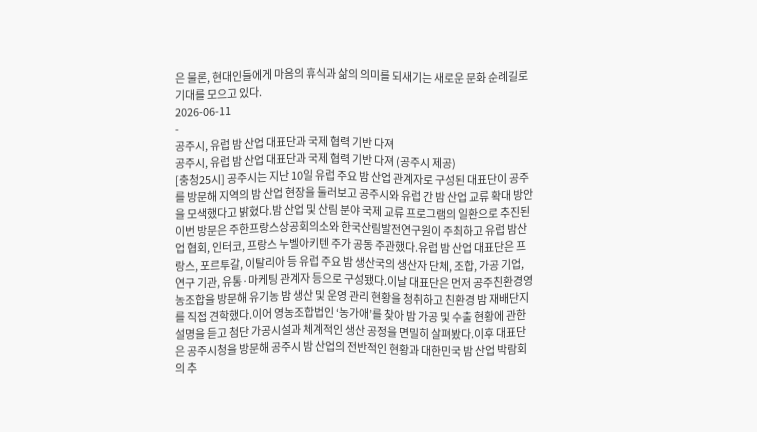은 물론, 현대인들에게 마음의 휴식과 삶의 의미를 되새기는 새로운 문화 순례길로 기대를 모으고 있다.
2026-06-11
-
공주시, 유럽 밤 산업 대표단과 국제 협력 기반 다져
공주시, 유럽 밤 산업 대표단과 국제 협력 기반 다져 (공주시 제공)
[충청25시] 공주시는 지난 10일 유럽 주요 밤 산업 관계자로 구성된 대표단이 공주를 방문해 지역의 밤 산업 현장을 둘러보고 공주시와 유럽 간 밤 산업 교류 확대 방안을 모색했다고 밝혔다.밤 산업 및 산림 분야 국제 교류 프로그램의 일환으로 추진된 이번 방문은 주한프랑스상공회의소와 한국산림발전연구원이 주최하고 유럽 밤산업 협회, 인터코, 프랑스 누벨아키텐 주가 공동 주관했다.유럽 밤 산업 대표단은 프랑스, 포르투갈, 이탈리아 등 유럽 주요 밤 생산국의 생산자 단체, 조합, 가공 기업, 연구 기관, 유통·마케팅 관계자 등으로 구성됐다.이날 대표단은 먼저 공주친환경영농조합을 방문해 유기농 밤 생산 및 운영 관리 현황을 청취하고 친환경 밤 재배단지를 직접 견학했다.이어 영농조합법인 ‘농가애’를 찾아 밤 가공 및 수출 현황에 관한 설명을 듣고 첨단 가공시설과 체계적인 생산 공정을 면밀히 살펴봤다.이후 대표단은 공주시청을 방문해 공주시 밤 산업의 전반적인 현황과 대한민국 밤 산업 박람회의 추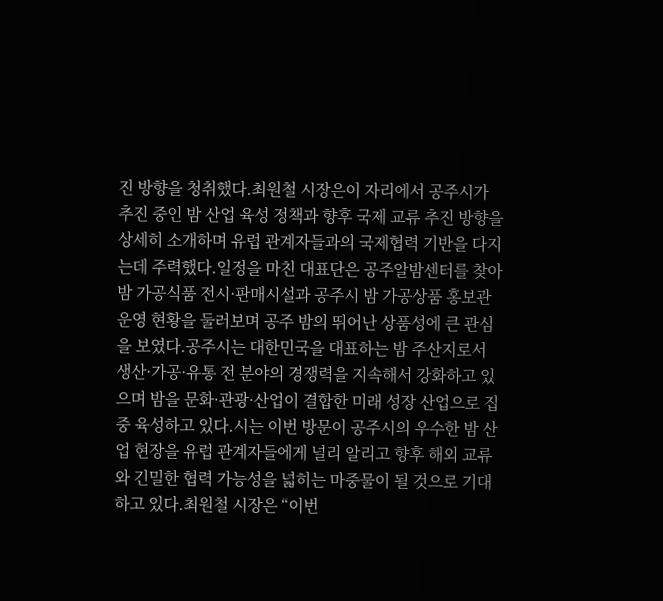진 방향을 청취했다.최원철 시장은이 자리에서 공주시가 추진 중인 밤 산업 육성 정책과 향후 국제 교류 추진 방향을 상세히 소개하며 유럽 관계자들과의 국제협력 기반을 다지는데 주력했다.일정을 마친 대표단은 공주알밤센터를 찾아 밤 가공식품 전시·판매시설과 공주시 밤 가공상품 홍보관 운영 현황을 둘러보며 공주 밤의 뛰어난 상품성에 큰 관심을 보였다.공주시는 대한민국을 대표하는 밤 주산지로서 생산·가공·유통 전 분야의 경쟁력을 지속해서 강화하고 있으며 밤을 문화·관광·산업이 결합한 미래 성장 산업으로 집중 육성하고 있다.시는 이번 방문이 공주시의 우수한 밤 산업 현장을 유럽 관계자들에게 널리 알리고 향후 해외 교류와 긴밀한 협력 가능성을 넓히는 마중물이 될 것으로 기대하고 있다.최원철 시장은 “이번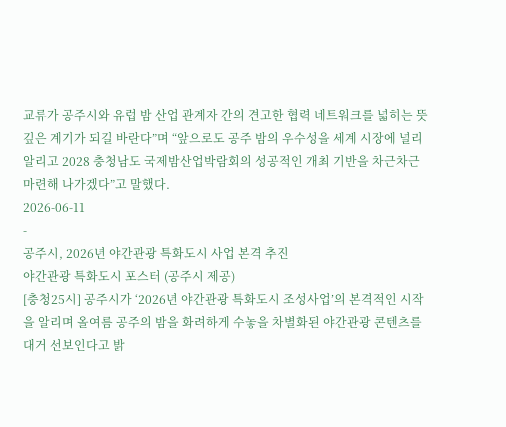교류가 공주시와 유럽 밤 산업 관계자 간의 견고한 협력 네트워크를 넓히는 뜻깊은 계기가 되길 바란다”며 “앞으로도 공주 밤의 우수성을 세계 시장에 널리 알리고 2028 충청남도 국제밤산업박람회의 성공적인 개최 기반을 차근차근 마련해 나가겠다”고 말했다.
2026-06-11
-
공주시, 2026년 야간관광 특화도시 사업 본격 추진
야간관광 특화도시 포스터 (공주시 제공)
[충청25시] 공주시가 ‘2026년 야간관광 특화도시 조성사업’의 본격적인 시작을 알리며 올여름 공주의 밤을 화려하게 수놓을 차별화된 야간관광 콘텐츠를 대거 선보인다고 밝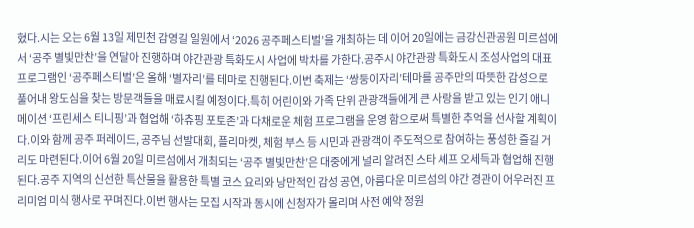혔다.시는 오는 6월 13일 제민천 감영길 일원에서 ‘2026 공주페스티벌’을 개최하는 데 이어 20일에는 금강신관공원 미르섬에서 ‘공주 별빛만찬’을 연달아 진행하며 야간관광 특화도시 사업에 박차를 가한다.공주시 야간관광 특화도시 조성사업의 대표 프로그램인 ‘공주페스티벌’은 올해 ‘별자리’를 테마로 진행된다.이번 축제는 ‘쌍둥이자리’테마를 공주만의 따뜻한 감성으로 풀어내 왕도심을 찾는 방문객들을 매료시킬 예정이다.특히 어린이와 가족 단위 관광객들에게 큰 사랑을 받고 있는 인기 애니메이션 ‘프린세스 티니핑’과 협업해 ‘하츄핑 포토존’과 다채로운 체험 프로그램을 운영 함으로써 특별한 추억을 선사할 계획이다.이와 함께 공주 퍼레이드, 공주님 선발대회, 플리마켓, 체험 부스 등 시민과 관광객이 주도적으로 참여하는 풍성한 즐길 거리도 마련된다.이어 6월 20일 미르섬에서 개최되는 ‘공주 별빛만찬’은 대중에게 널리 알려진 스타 셰프 오세득과 협업해 진행된다.공주 지역의 신선한 특산물을 활용한 특별 코스 요리와 낭만적인 감성 공연, 아름다운 미르섬의 야간 경관이 어우러진 프리미엄 미식 행사로 꾸며진다.이번 행사는 모집 시작과 동시에 신청자가 몰리며 사전 예약 정원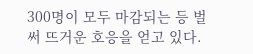300명이 모두 마감되는 등 벌써 뜨거운 호응을 얻고 있다.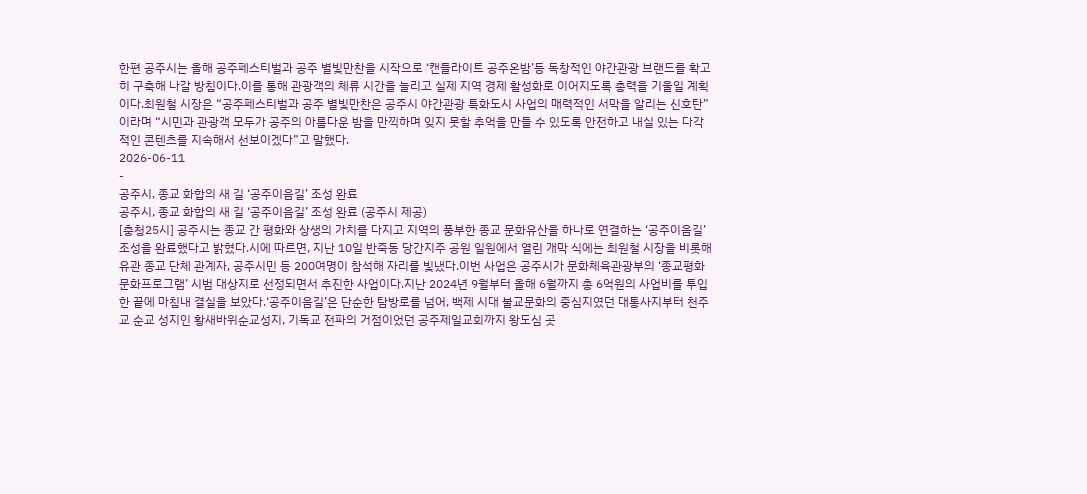한편 공주시는 올해 공주페스티벌과 공주 별빛만찬을 시작으로 ‘캔들라이트 공주온밤’등 독창적인 야간관광 브랜드를 확고히 구축해 나갈 방침이다.이를 통해 관광객의 체류 시간을 늘리고 실제 지역 경제 활성화로 이어지도록 총력을 기울일 계획이다.최원철 시장은 “공주페스티벌과 공주 별빛만찬은 공주시 야간관광 특화도시 사업의 매력적인 서막을 알리는 신호탄”이라며 “시민과 관광객 모두가 공주의 아름다운 밤을 만끽하며 잊지 못할 추억을 만들 수 있도록 안전하고 내실 있는 다각적인 콘텐츠를 지속해서 선보이겠다”고 말했다.
2026-06-11
-
공주시, 종교 화합의 새 길 ‘공주이음길’ 조성 완료
공주시, 종교 화합의 새 길 ‘공주이음길’ 조성 완료 (공주시 제공)
[충청25시] 공주시는 종교 간 평화와 상생의 가치를 다지고 지역의 풍부한 종교 문화유산을 하나로 연결하는 ‘공주이음길’조성을 완료했다고 밝혔다.시에 따르면, 지난 10일 반죽동 당간지주 공원 일원에서 열린 개막 식에는 최원철 시장을 비롯해 유관 종교 단체 관계자, 공주시민 등 200여명이 참석해 자리를 빛냈다.이번 사업은 공주시가 문화체육관광부의 ‘종교평화문화프로그램’ 시범 대상지로 선정되면서 추진한 사업이다.지난 2024년 9월부터 올해 6월까지 총 6억원의 사업비를 투입한 끝에 마침내 결실을 보았다.‘공주이음길’은 단순한 탐방로를 넘어, 백제 시대 불교문화의 중심지였던 대통사지부터 천주교 순교 성지인 황새바위순교성지, 기독교 전파의 거점이었던 공주제일교회까지 왕도심 곳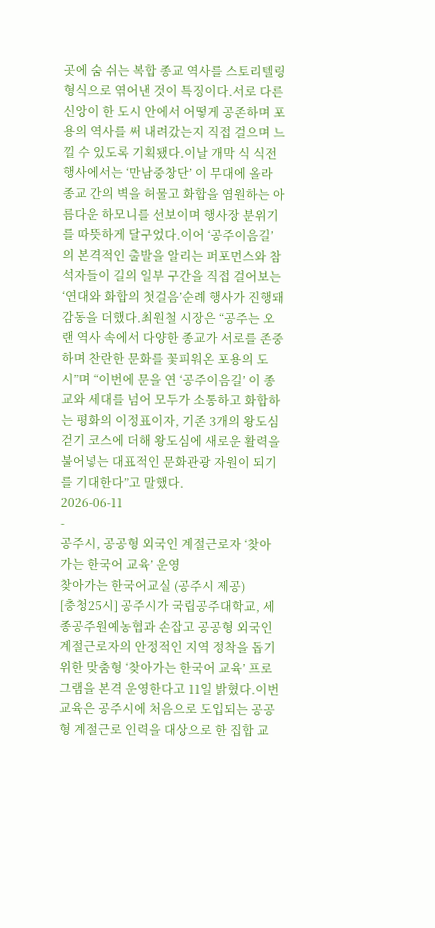곳에 숨 쉬는 복합 종교 역사를 스토리텔링 형식으로 엮어낸 것이 특징이다.서로 다른 신앙이 한 도시 안에서 어떻게 공존하며 포용의 역사를 써 내려갔는지 직접 걸으며 느낄 수 있도록 기획됐다.이날 개막 식 식전 행사에서는 ‘만남중창단’ 이 무대에 올라 종교 간의 벽을 허물고 화합을 염원하는 아름다운 하모니를 선보이며 행사장 분위기를 따뜻하게 달구었다.이어 ‘공주이음길’의 본격적인 출발을 알리는 퍼포먼스와 참석자들이 길의 일부 구간을 직접 걸어보는 ‘연대와 화합의 첫걸음’순례 행사가 진행돼 감동을 더했다.최원철 시장은 “공주는 오랜 역사 속에서 다양한 종교가 서로를 존중하며 찬란한 문화를 꽃피워온 포용의 도시”며 “이번에 문을 연 ‘공주이음길’ 이 종교와 세대를 넘어 모두가 소통하고 화합하는 평화의 이정표이자, 기존 3개의 왕도심 걷기 코스에 더해 왕도심에 새로운 활력을 불어넣는 대표적인 문화관광 자원이 되기를 기대한다”고 말했다.
2026-06-11
-
공주시, 공공형 외국인 계절근로자 ‘찾아가는 한국어 교육’ 운영
찾아가는 한국어교실 (공주시 제공)
[충청25시] 공주시가 국립공주대학교, 세종공주원예농협과 손잡고 공공형 외국인 계절근로자의 안정적인 지역 정착을 돕기 위한 맞춤형 ‘찾아가는 한국어 교육’ 프로그램을 본격 운영한다고 11일 밝혔다.이번 교육은 공주시에 처음으로 도입되는 공공형 계절근로 인력을 대상으로 한 집합 교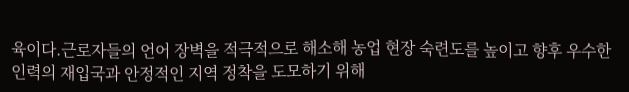육이다.근로자들의 언어 장벽을 적극적으로 해소해 농업 현장 숙련도를 높이고 향후 우수한 인력의 재입국과 안정적인 지역 정착을 도모하기 위해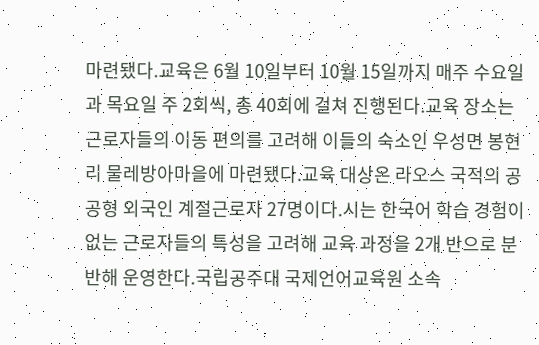마련됐다.교육은 6월 10일부터 10월 15일까지 매주 수요일과 목요일 주 2회씩, 총 40회에 걸쳐 진행된다.교육 장소는 근로자들의 이동 편의를 고려해 이들의 숙소인 우성면 봉현리 물레방아마을에 마련됐다.교육 대상은 라오스 국적의 공공형 외국인 계절근로자 27명이다.시는 한국어 학습 경험이 없는 근로자들의 특성을 고려해 교육 과정을 2개 반으로 분반해 운영한다.국립공주대 국제언어교육원 소속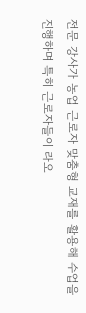전문 강사가 농업 근로자 맞춤형 교재를 활용해 수업을 진행하며 특히 근로자들이 라오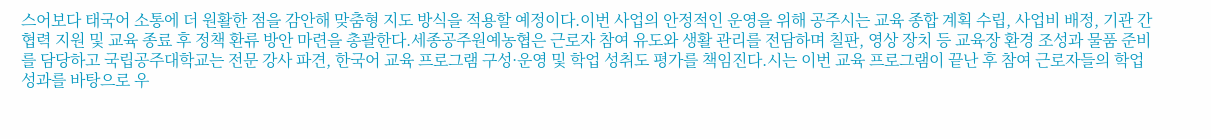스어보다 태국어 소통에 더 원활한 점을 감안해 맞춤형 지도 방식을 적용할 예정이다.이번 사업의 안정적인 운영을 위해 공주시는 교육 종합 계획 수립, 사업비 배정, 기관 간 협력 지원 및 교육 종료 후 정책 환류 방안 마련을 총괄한다.세종공주원예농협은 근로자 참여 유도와 생활 관리를 전담하며 칠판, 영상 장치 등 교육장 환경 조성과 물품 준비를 담당하고 국립공주대학교는 전문 강사 파견, 한국어 교육 프로그램 구성·운영 및 학업 성취도 평가를 책임진다.시는 이번 교육 프로그램이 끝난 후 참여 근로자들의 학업 성과를 바탕으로 우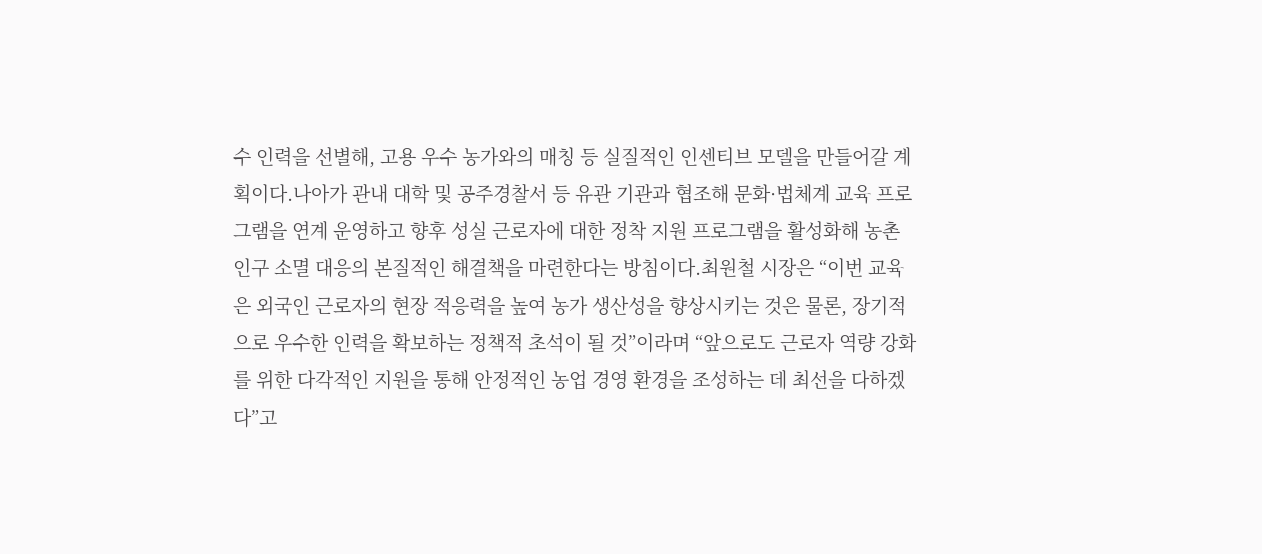수 인력을 선별해, 고용 우수 농가와의 매칭 등 실질적인 인센티브 모델을 만들어갈 계획이다.나아가 관내 대학 및 공주경찰서 등 유관 기관과 협조해 문화·법체계 교육 프로그램을 연계 운영하고 향후 성실 근로자에 대한 정착 지원 프로그램을 활성화해 농촌 인구 소멸 대응의 본질적인 해결책을 마련한다는 방침이다.최원철 시장은 “이번 교육은 외국인 근로자의 현장 적응력을 높여 농가 생산성을 향상시키는 것은 물론, 장기적으로 우수한 인력을 확보하는 정책적 초석이 될 것”이라며 “앞으로도 근로자 역량 강화를 위한 다각적인 지원을 통해 안정적인 농업 경영 환경을 조성하는 데 최선을 다하겠다”고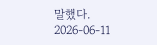말했다.
2026-06-11